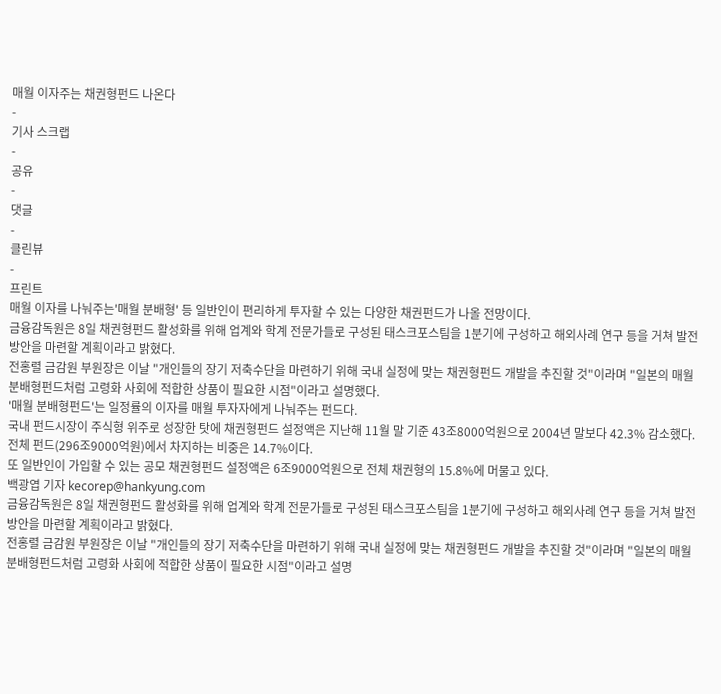매월 이자주는 채권형펀드 나온다
-
기사 스크랩
-
공유
-
댓글
-
클린뷰
-
프린트
매월 이자를 나눠주는'매월 분배형' 등 일반인이 편리하게 투자할 수 있는 다양한 채권펀드가 나올 전망이다.
금융감독원은 8일 채권형펀드 활성화를 위해 업계와 학계 전문가들로 구성된 태스크포스팀을 1분기에 구성하고 해외사례 연구 등을 거쳐 발전 방안을 마련할 계획이라고 밝혔다.
전홍렬 금감원 부원장은 이날 "개인들의 장기 저축수단을 마련하기 위해 국내 실정에 맞는 채권형펀드 개발을 추진할 것"이라며 "일본의 매월 분배형펀드처럼 고령화 사회에 적합한 상품이 필요한 시점"이라고 설명했다.
'매월 분배형펀드'는 일정률의 이자를 매월 투자자에게 나눠주는 펀드다.
국내 펀드시장이 주식형 위주로 성장한 탓에 채권형펀드 설정액은 지난해 11월 말 기준 43조8000억원으로 2004년 말보다 42.3% 감소했다.
전체 펀드(296조9000억원)에서 차지하는 비중은 14.7%이다.
또 일반인이 가입할 수 있는 공모 채권형펀드 설정액은 6조9000억원으로 전체 채권형의 15.8%에 머물고 있다.
백광엽 기자 kecorep@hankyung.com
금융감독원은 8일 채권형펀드 활성화를 위해 업계와 학계 전문가들로 구성된 태스크포스팀을 1분기에 구성하고 해외사례 연구 등을 거쳐 발전 방안을 마련할 계획이라고 밝혔다.
전홍렬 금감원 부원장은 이날 "개인들의 장기 저축수단을 마련하기 위해 국내 실정에 맞는 채권형펀드 개발을 추진할 것"이라며 "일본의 매월 분배형펀드처럼 고령화 사회에 적합한 상품이 필요한 시점"이라고 설명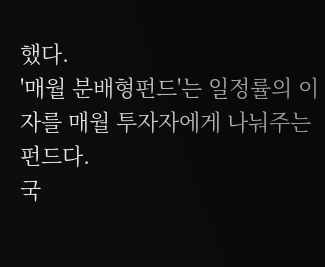했다.
'매월 분배형펀드'는 일정률의 이자를 매월 투자자에게 나눠주는 펀드다.
국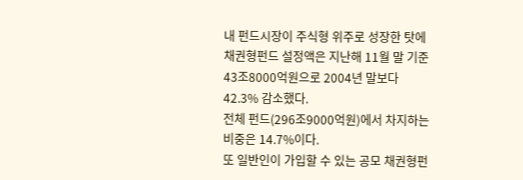내 펀드시장이 주식형 위주로 성장한 탓에 채권형펀드 설정액은 지난해 11월 말 기준 43조8000억원으로 2004년 말보다 42.3% 감소했다.
전체 펀드(296조9000억원)에서 차지하는 비중은 14.7%이다.
또 일반인이 가입할 수 있는 공모 채권형펀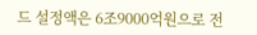드 설정액은 6조9000억원으로 전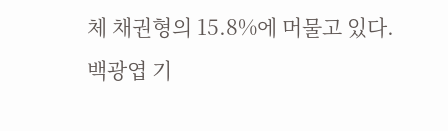체 채권형의 15.8%에 머물고 있다.
백광엽 기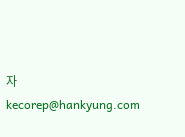자 kecorep@hankyung.com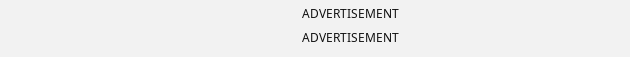ADVERTISEMENT
ADVERTISEMENT